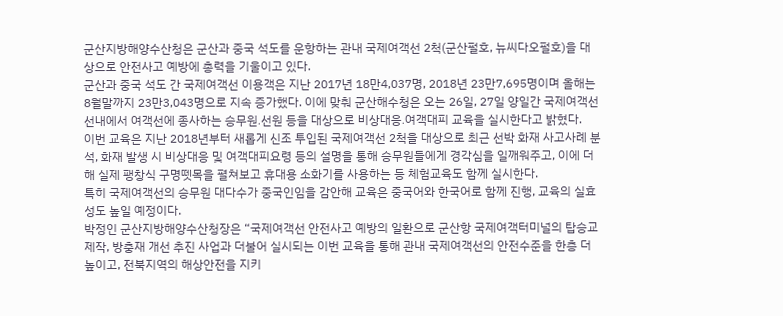군산지방해양수산청은 군산과 중국 석도를 운항하는 관내 국제여객선 2척(군산펄호, 뉴씨다오펄호)을 대상으로 안전사고 예방에 총력을 기울이고 있다.
군산과 중국 석도 간 국제여객선 이용객은 지난 2017년 18만4,037명, 2018년 23만7,695명이며 올해는 8월말까지 23만3,043명으로 지속 증가했다. 이에 맞춰 군산해수청은 오는 26일, 27일 양일간 국제여객선 선내에서 여객선에 종사하는 승무원․선원 등을 대상으로 비상대응․여객대피 교육을 실시한다고 밝혔다.
이번 교육은 지난 2018년부터 새롭게 신조 투입된 국제여객선 2척을 대상으로 최근 선박 화재 사고사례 분석, 화재 발생 시 비상대응 및 여객대피요령 등의 설명을 통해 승무원들에게 경각심을 일깨워주고, 이에 더해 실제 팽창식 구명뗏목을 펼쳐보고 휴대용 소화기를 사용하는 등 체험교육도 함께 실시한다.
특히 국제여객선의 승무원 대다수가 중국인임을 감안해 교육은 중국어와 한국어로 함께 진행, 교육의 실효성도 높일 예정이다.
박정인 군산지방해양수산청장은 “국제여객선 안전사고 예방의 일환으로 군산항 국제여객터미널의 탑승교 제작, 방충재 개선 추진 사업과 더불어 실시되는 이번 교육을 통해 관내 국제여객선의 안전수준을 한층 더 높이고, 전북지역의 해상안전을 지키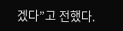겠다”고 전했다.